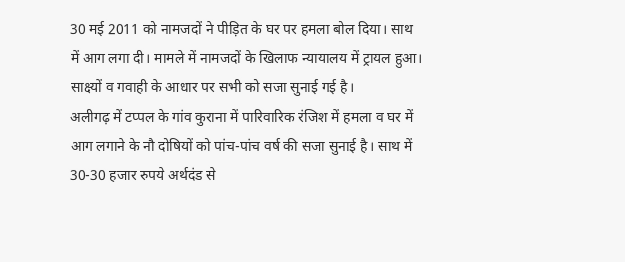30 मई 2011 को नामजदों ने पीड़ित के घर पर हमला बोल दिया। साथ में आग लगा दी। मामले में नामजदों के खिलाफ न्यायालय में ट्रायल हुआ। साक्ष्यों व गवाही के आधार पर सभी को सजा सुनाई गई है।
अलीगढ़ में टप्पल के गांव कुराना में पारिवारिक रंजिश में हमला व घर में आग लगाने के नौ दोषियों को पांच-पांच वर्ष की सजा सुनाई है। साथ में 30-30 हजार रुपये अर्थदंड से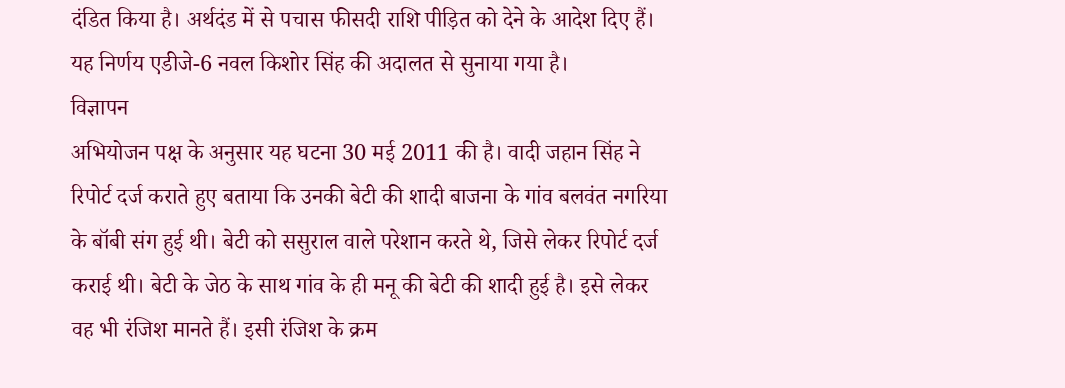दंडित किया है। अर्थदंड में से पचास फीसदी राशि पीड़ित को देने के आदेश दिए हैं। यह निर्णय एडीजे-6 नवल किशोर सिंह की अदालत से सुनाया गया है।
विज्ञापन
अभियोजन पक्ष के अनुसार यह घटना 30 मई 2011 की है। वादी जहान सिंह ने रिपोर्ट दर्ज कराते हुए बताया कि उनकी बेटी की शादी बाजना के गांव बलवंत नगरिया के बॉबी संग हुई थी। बेटी को ससुराल वाले परेशान करते थे, जिसे लेकर रिपोर्ट दर्ज कराई थी। बेटी के जेठ के साथ गांव के ही मनू की बेटी की शादी हुई है। इसे लेकर वह भी रंजिश मानते हैं। इसी रंजिश के क्रम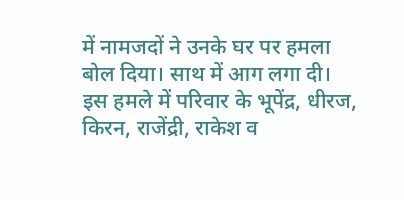में नामजदों ने उनके घर पर हमला बोल दिया। साथ में आग लगा दी।
इस हमले में परिवार के भूपेंद्र, धीरज, किरन, राजेंद्री, राकेश व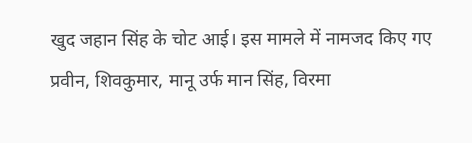खुद जहान सिंह के चोट आई। इस मामले में नामजद किए गए प्रवीन, शिवकुमार, मानू उर्फ मान सिंह, विरमा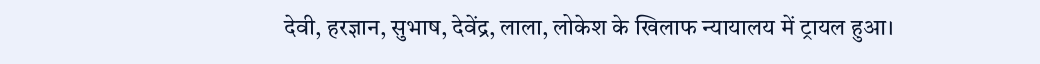देवी, हरज्ञान, सुभाष, देवेंद्र, लाला, लोकेश के खिलाफ न्यायालय में ट्रायल हुआ।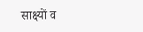साक्ष्यों व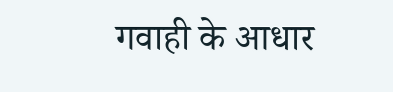गवाही के आधार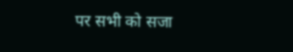पर सभी को सजा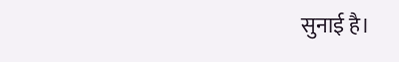सुनाई है।